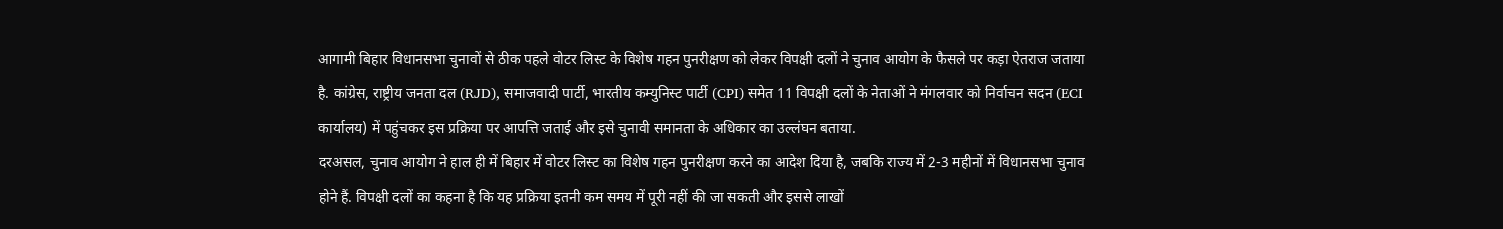आगामी बिहार विधानसभा चुनावों से ठीक पहले वोटर लिस्ट के विशेष गहन पुनरीक्षण को लेकर विपक्षी दलों ने चुनाव आयोग के फैसले पर कड़ा ऐतराज जताया है. कांग्रेस, राष्ट्रीय जनता दल (RJD), समाजवादी पार्टी, भारतीय कम्युनिस्ट पार्टी (CPI) समेत 11 विपक्षी दलों के नेताओं ने मंगलवार को निर्वाचन सदन (ECI कार्यालय) में पहुंचकर इस प्रक्रिया पर आपत्ति जताई और इसे चुनावी समानता के अधिकार का उल्लंघन बताया.
दरअसल, चुनाव आयोग ने हाल ही में बिहार में वोटर लिस्ट का विशेष गहन पुनरीक्षण करने का आदेश दिया है, जबकि राज्य में 2-3 महीनों में विधानसभा चुनाव होने हैं. विपक्षी दलों का कहना है कि यह प्रक्रिया इतनी कम समय में पूरी नहीं की जा सकती और इससे लाखों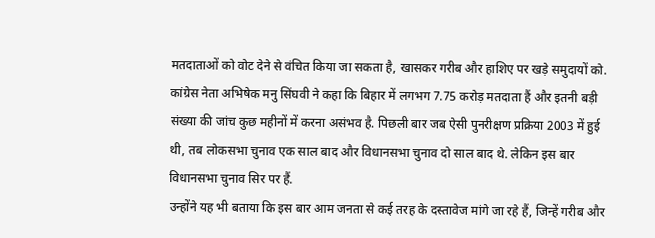मतदाताओं को वोट देने से वंचित किया जा सकता है, खासकर गरीब और हाशिए पर खड़े समुदायों को.
कांग्रेस नेता अभिषेक मनु सिंघवी ने कहा कि बिहार में लगभग 7.75 करोड़ मतदाता हैं और इतनी बड़ी संख्या की जांच कुछ महीनों में करना असंभव है. पिछली बार जब ऐसी पुनरीक्षण प्रक्रिया 2003 में हुई थी, तब लोकसभा चुनाव एक साल बाद और विधानसभा चुनाव दो साल बाद थे. लेकिन इस बार विधानसभा चुनाव सिर पर हैं.
उन्होंने यह भी बताया कि इस बार आम जनता से कई तरह के दस्तावेज मांगे जा रहे हैं, जिन्हें गरीब और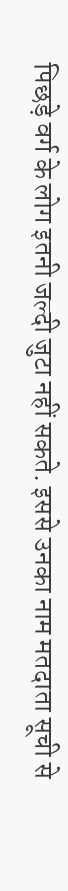पिछड़े वर्ग के लोग इतनी जल्दी जुटा नहीं सकते. इससे उनका नाम मतदाता सूची से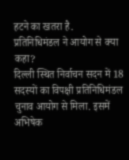हटने का खतरा है.
प्रतिनिधिमंडल ने आयोग से क्या कहा?
दिल्ली स्थित निर्वाचन सदन में 18 सदस्यों का विपक्षी प्रतिनिधिमंडल चुनाव आयोग से मिला. इसमें अभिषेक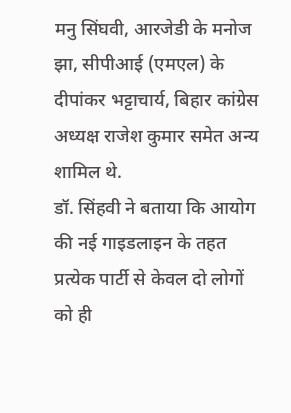मनु सिंघवी, आरजेडी के मनोज झा, सीपीआई (एमएल) के दीपांकर भट्टाचार्य, बिहार कांग्रेस अध्यक्ष राजेश कुमार समेत अन्य शामिल थे.
डॉ. सिंहवी ने बताया कि आयोग की नई गाइडलाइन के तहत प्रत्येक पार्टी से केवल दो लोगों को ही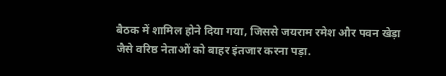बैठक में शामिल होने दिया गया, जिससे जयराम रमेश और पवन खेड़ा जैसे वरिष्ठ नेताओं को बाहर इंतजार करना पड़ा.